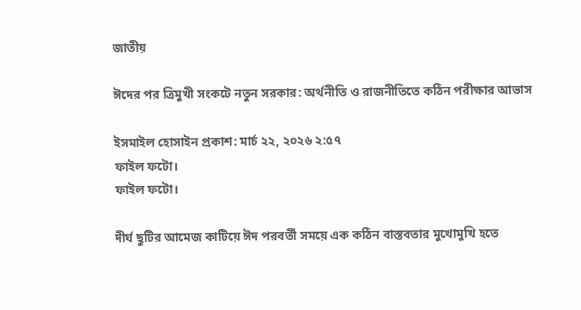জাতীয়

ঈদের পর ত্রিমুখী সংকটে নতুন সরকার: অর্থনীতি ও রাজনীতিতে কঠিন পরীক্ষার আভাস

ইসমাইল হোসাইন প্রকাশ: মার্চ ২২, ২০২৬ ২:৫৭
ফাইল ফটো।
ফাইল ফটো।

দীর্ঘ ছুটির আমেজ কাটিয়ে ঈদ পরবর্তী সময়ে এক কঠিন বাস্তবতার মুখোমুখি হতে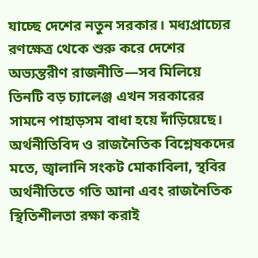যাচ্ছে দেশের নতুন সরকার। মধ্যপ্রাচ্যের রণক্ষেত্র থেকে শুরু করে দেশের অভ্যন্তরীণ রাজনীতি—সব মিলিয়ে তিনটি বড় চ্যালেঞ্জ এখন সরকারের সামনে পাহাড়সম বাধা হয়ে দাঁড়িয়েছে। অর্থনীতিবিদ ও রাজনৈতিক বিশ্লেষকদের মতে, জ্বালানি সংকট মোকাবিলা, স্থবির অর্থনীতিতে গতি আনা এবং রাজনৈতিক স্থিতিশীলতা রক্ষা করাই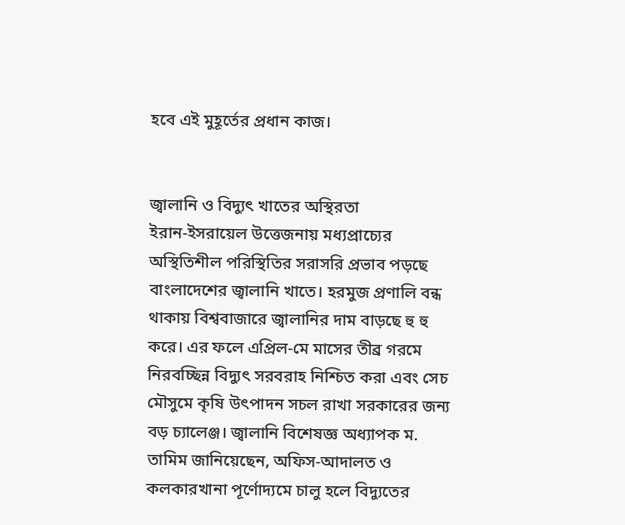হবে এই মুহূর্তের প্রধান কাজ।


জ্বালানি ও বিদ্যুৎ খাতের অস্থিরতা
ইরান-ইসরায়েল উত্তেজনায় মধ্যপ্রাচ্যের অস্থিতিশীল পরিস্থিতির সরাসরি প্রভাব পড়ছে বাংলাদেশের জ্বালানি খাতে। হরমুজ প্রণালি বন্ধ থাকায় বিশ্ববাজারে জ্বালানির দাম বাড়ছে হু হু করে। এর ফলে এপ্রিল-মে মাসের তীব্র গরমে নিরবচ্ছিন্ন বিদ্যুৎ সরবরাহ নিশ্চিত করা এবং সেচ মৌসুমে কৃষি উৎপাদন সচল রাখা সরকারের জন্য বড় চ্যালেঞ্জ। জ্বালানি বিশেষজ্ঞ অধ্যাপক ম. তামিম জানিয়েছেন, অফিস-আদালত ও কলকারখানা পূর্ণোদ্যমে চালু হলে বিদ্যুতের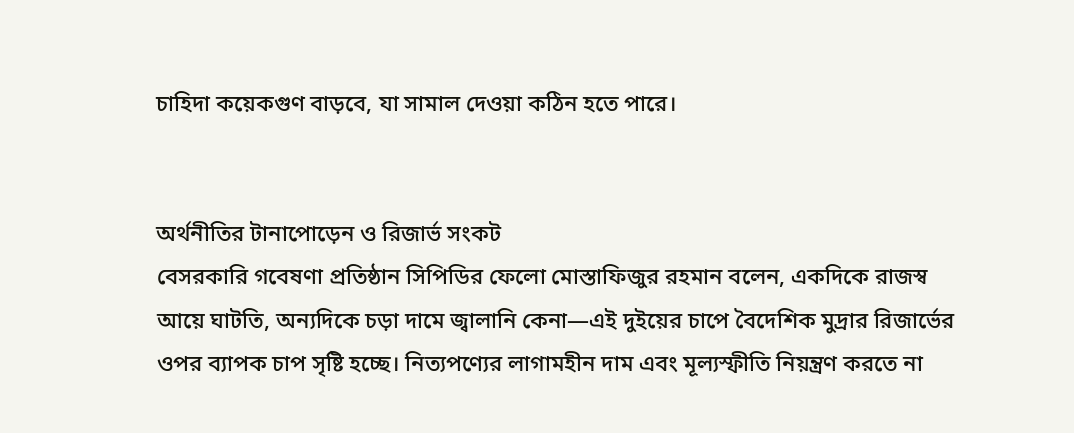চাহিদা কয়েকগুণ বাড়বে, যা সামাল দেওয়া কঠিন হতে পারে।


অর্থনীতির টানাপোড়েন ও রিজার্ভ সংকট
বেসরকারি গবেষণা প্রতিষ্ঠান সিপিডির ফেলো মোস্তাফিজুর রহমান বলেন, একদিকে রাজস্ব আয়ে ঘাটতি, অন্যদিকে চড়া দামে জ্বালানি কেনা—এই দুইয়ের চাপে বৈদেশিক মুদ্রার রিজার্ভের ওপর ব্যাপক চাপ সৃষ্টি হচ্ছে। নিত্যপণ্যের লাগামহীন দাম এবং মূল্যস্ফীতি নিয়ন্ত্রণ করতে না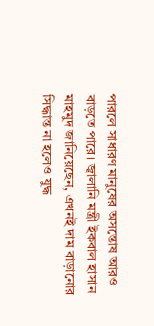পারলে সাধারণ মানুষের অসন্তোষ আরও বাড়তে পারে। জ্বালানি মন্ত্রী ইকবাল হাসান মাহমুদ জানিয়েছেন, এখনই দাম বাড়ানোর সিদ্ধান্ত না হলেও যুদ্ধ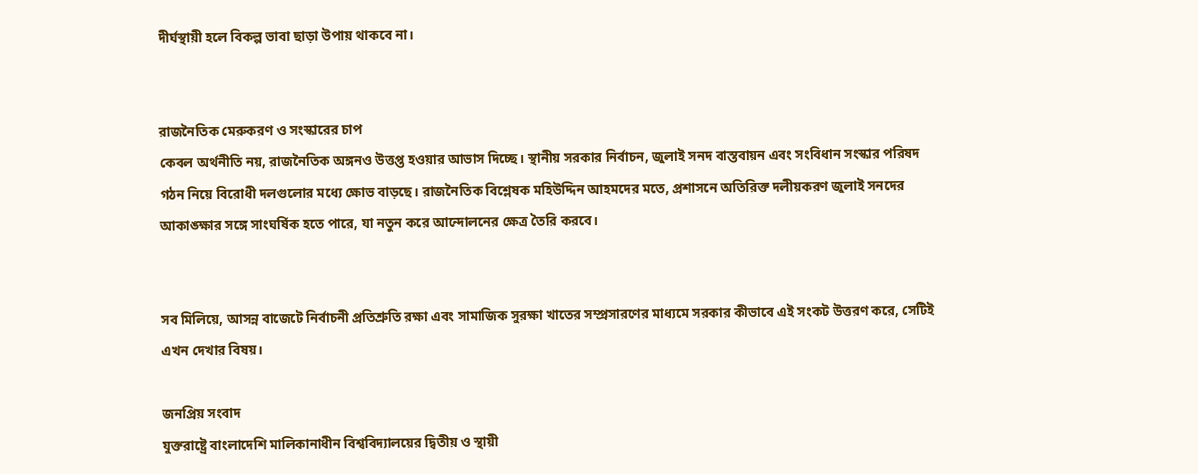দীর্ঘস্থায়ী হলে বিকল্প ভাবা ছাড়া উপায় থাকবে না।


রাজনৈতিক মেরুকরণ ও সংস্কারের চাপ
কেবল অর্থনীতি নয়, রাজনৈতিক অঙ্গনও উত্তপ্ত হওয়ার আভাস দিচ্ছে। স্থানীয় সরকার নির্বাচন, জুলাই সনদ বাস্তবায়ন এবং সংবিধান সংস্কার পরিষদ গঠন নিয়ে বিরোধী দলগুলোর মধ্যে ক্ষোভ বাড়ছে। রাজনৈতিক বিশ্লেষক মহিউদ্দিন আহমদের মতে, প্রশাসনে অতিরিক্ত দলীয়করণ জুলাই সনদের আকাঙ্ক্ষার সঙ্গে সাংঘর্ষিক হতে পারে, যা নতুন করে আন্দোলনের ক্ষেত্র তৈরি করবে।


সব মিলিয়ে, আসন্ন বাজেটে নির্বাচনী প্রতিশ্রুতি রক্ষা এবং সামাজিক সুরক্ষা খাতের সম্প্রসারণের মাধ্যমে সরকার কীভাবে এই সংকট উত্তরণ করে, সেটিই এখন দেখার বিষয়।

জনপ্রিয় সংবাদ
যুক্তরাষ্ট্রে বাংলাদেশি মালিকানাধীন বিশ্ববিদ্যালয়ের দ্বিতীয় ও স্থায়ী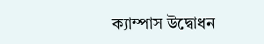ক্যাম্পাস উদ্বোধন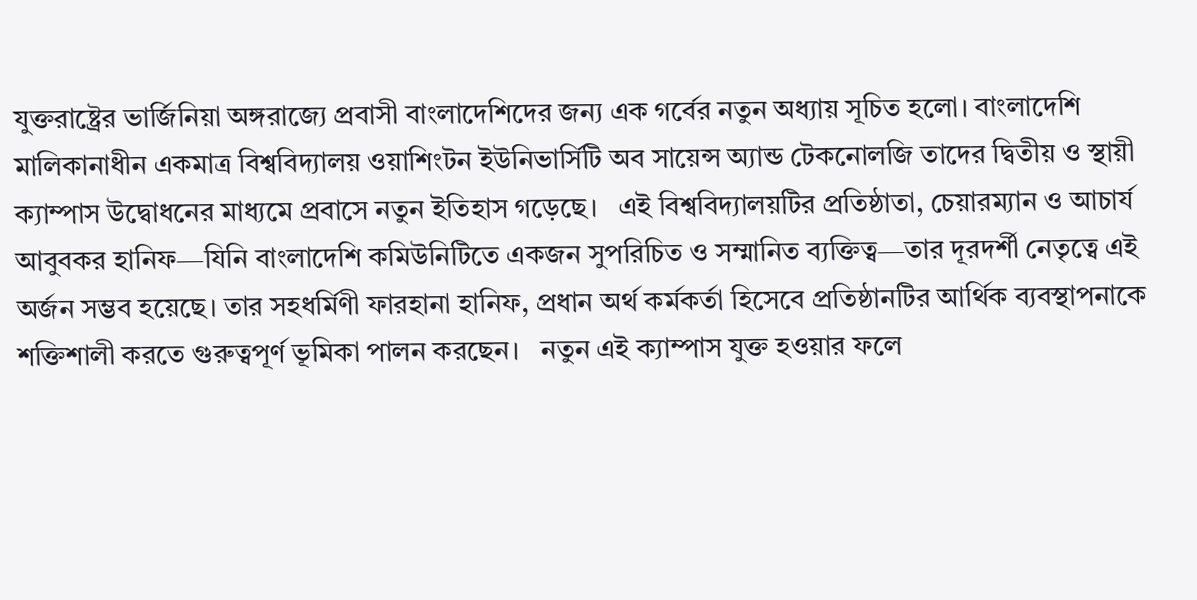যুক্তরাষ্ট্রের ভার্জিনিয়া অঙ্গরাজ্যে প্রবাসী বাংলাদেশিদের জন্য এক গর্বের নতুন অধ্যায় সূচিত হলো। বাংলাদেশি মালিকানাধীন একমাত্র বিশ্ববিদ্যালয় ওয়াশিংটন ইউনিভার্সিটি অব সায়েন্স অ্যান্ড টেকনোলজি তাদের দ্বিতীয় ও স্থায়ী ক্যাম্পাস উদ্বোধনের মাধ্যমে প্রবাসে নতুন ইতিহাস গড়েছে।   এই বিশ্ববিদ্যালয়টির প্রতিষ্ঠাতা, চেয়ারম্যান ও আচার্য আবুবকর হানিফ—যিনি বাংলাদেশি কমিউনিটিতে একজন সুপরিচিত ও সম্মানিত ব্যক্তিত্ব—তার দূরদর্শী নেতৃত্বে এই অর্জন সম্ভব হয়েছে। তার সহধর্মিণী ফারহানা হানিফ, প্রধান অর্থ কর্মকর্তা হিসেবে প্রতিষ্ঠানটির আর্থিক ব্যবস্থাপনাকে শক্তিশালী করতে গুরুত্বপূর্ণ ভূমিকা পালন করছেন।   নতুন এই ক্যাম্পাস যুক্ত হওয়ার ফলে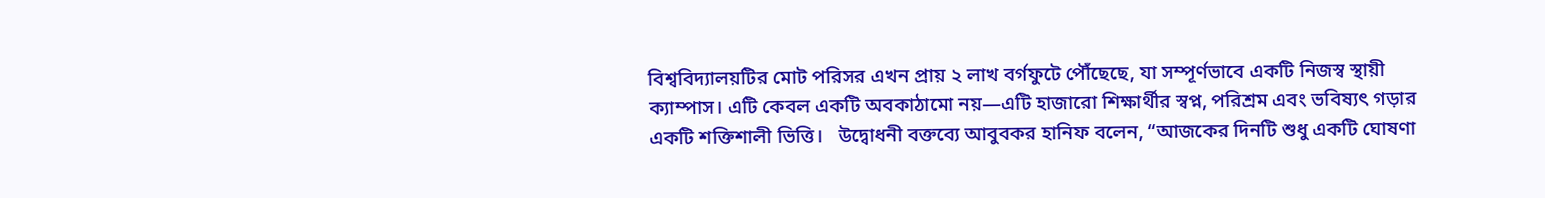বিশ্ববিদ্যালয়টির মোট পরিসর এখন প্রায় ২ লাখ বর্গফুটে পৌঁছেছে, যা সম্পূর্ণভাবে একটি নিজস্ব স্থায়ী ক্যাম্পাস। এটি কেবল একটি অবকাঠামো নয়—এটি হাজারো শিক্ষার্থীর স্বপ্ন, পরিশ্রম এবং ভবিষ্যৎ গড়ার একটি শক্তিশালী ভিত্তি।   উদ্বোধনী বক্তব্যে আবুবকর হানিফ বলেন, “আজকের দিনটি শুধু একটি ঘোষণা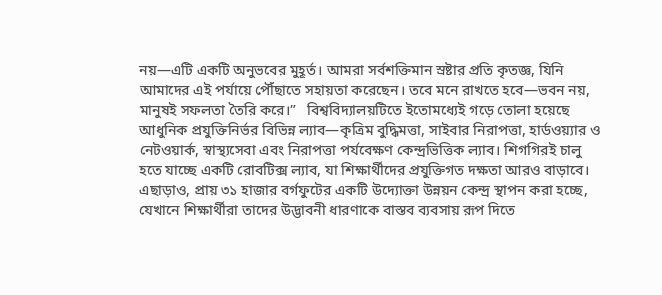নয়—এটি একটি অনুভবের মুহূর্ত। আমরা সর্বশক্তিমান স্রষ্টার প্রতি কৃতজ্ঞ, যিনি আমাদের এই পর্যায়ে পৌঁছাতে সহায়তা করেছেন। তবে মনে রাখতে হবে—ভবন নয়, মানুষই সফলতা তৈরি করে।”   বিশ্ববিদ্যালয়টিতে ইতোমধ্যেই গড়ে তোলা হয়েছে আধুনিক প্রযুক্তিনির্ভর বিভিন্ন ল্যাব—কৃত্রিম বুদ্ধিমত্তা, সাইবার নিরাপত্তা, হার্ডওয়্যার ও নেটওয়ার্ক, স্বাস্থ্যসেবা এবং নিরাপত্তা পর্যবেক্ষণ কেন্দ্রভিত্তিক ল্যাব। শিগগিরই চালু হতে যাচ্ছে একটি রোবটিক্স ল্যাব, যা শিক্ষার্থীদের প্রযুক্তিগত দক্ষতা আরও বাড়াবে।   এছাড়াও, প্রায় ৩১ হাজার বর্গফুটের একটি উদ্যোক্তা উন্নয়ন কেন্দ্র স্থাপন করা হচ্ছে, যেখানে শিক্ষার্থীরা তাদের উদ্ভাবনী ধারণাকে বাস্তব ব্যবসায় রূপ দিতে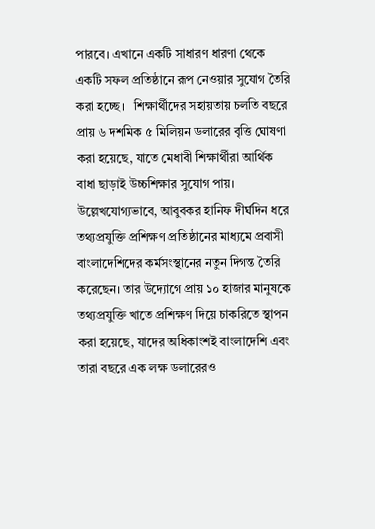পারবে। এখানে একটি সাধারণ ধারণা থেকে একটি সফল প্রতিষ্ঠানে রূপ নেওয়ার সুযোগ তৈরি করা হচ্ছে।   শিক্ষার্থীদের সহায়তায় চলতি বছরে প্রায় ৬ দশমিক ৫ মিলিয়ন ডলারের বৃত্তি ঘোষণা করা হয়েছে, যাতে মেধাবী শিক্ষার্থীরা আর্থিক বাধা ছাড়াই উচ্চশিক্ষার সুযোগ পায়।   উল্লেখযোগ্যভাবে, আবুবকর হানিফ দীর্ঘদিন ধরে তথ্যপ্রযুক্তি প্রশিক্ষণ প্রতিষ্ঠানের মাধ্যমে প্রবাসী বাংলাদেশিদের কর্মসংস্থানের নতুন দিগন্ত তৈরি করেছেন। তার উদ্যোগে প্রায় ১০ হাজার মানুষকে তথ্যপ্রযুক্তি খাতে প্রশিক্ষণ দিয়ে চাকরিতে স্থাপন করা হয়েছে, যাদের অধিকাংশই বাংলাদেশি এবং তারা বছরে এক লক্ষ ডলারেরও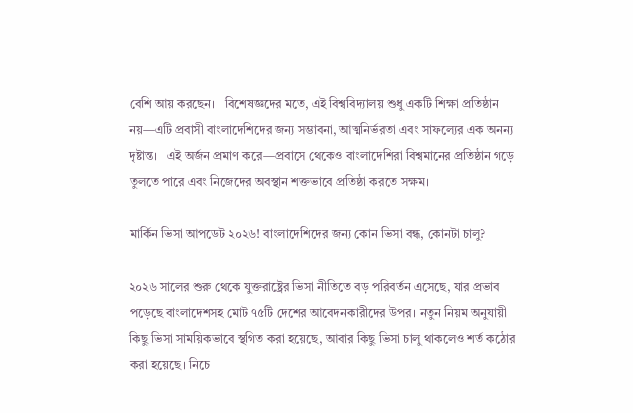বেশি আয় করছেন।   বিশেষজ্ঞদের মতে, এই বিশ্ববিদ্যালয় শুধু একটি শিক্ষা প্রতিষ্ঠান নয়—এটি প্রবাসী বাংলাদেশিদের জন্য সম্ভাবনা, আত্মনির্ভরতা এবং সাফল্যের এক অনন্য দৃষ্টান্ত।   এই অর্জন প্রমাণ করে—প্রবাসে থেকেও বাংলাদেশিরা বিশ্বমানের প্রতিষ্ঠান গড়ে তুলতে পারে এবং নিজেদের অবস্থান শক্তভাবে প্রতিষ্ঠা করতে সক্ষম।

মার্কিন ভিসা আপডেট ২০২৬! বাংলাদেশিদের জন্য কোন ভিসা বন্ধ, কোনটা চালু?

২০২৬ সালের শুরু থেকে যুক্তরাষ্ট্রের ভিসা নীতিতে বড় পরিবর্তন এসেছে, যার প্রভাব পড়েছে বাংলাদেশসহ মোট ৭৫টি দেশের আবেদনকারীদের উপর। নতুন নিয়ম অনুযায়ী কিছু ভিসা সাময়িকভাবে স্থগিত করা হয়েছে, আবার কিছু ভিসা চালু থাকলেও শর্ত কঠোর করা হয়েছে। নিচে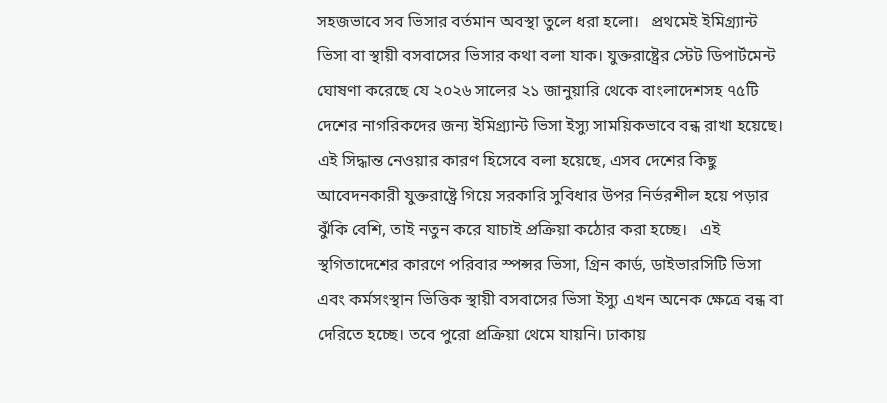সহজভাবে সব ভিসার বর্তমান অবস্থা তুলে ধরা হলো।   প্রথমেই ইমিগ্র্যান্ট ভিসা বা স্থায়ী বসবাসের ভিসার কথা বলা যাক। যুক্তরাষ্ট্রের স্টেট ডিপার্টমেন্ট ঘোষণা করেছে যে ২০২৬ সালের ২১ জানুয়ারি থেকে বাংলাদেশসহ ৭৫টি দেশের নাগরিকদের জন্য ইমিগ্র্যান্ট ভিসা ইস্যু সাময়িকভাবে বন্ধ রাখা হয়েছে। এই সিদ্ধান্ত নেওয়ার কারণ হিসেবে বলা হয়েছে, এসব দেশের কিছু আবেদনকারী যুক্তরাষ্ট্রে গিয়ে সরকারি সুবিধার উপর নির্ভরশীল হয়ে পড়ার ঝুঁকি বেশি, তাই নতুন করে যাচাই প্রক্রিয়া কঠোর করা হচ্ছে।   এই স্থগিতাদেশের কারণে পরিবার স্পন্সর ভিসা, গ্রিন কার্ড, ডাইভারসিটি ভিসা এবং কর্মসংস্থান ভিত্তিক স্থায়ী বসবাসের ভিসা ইস্যু এখন অনেক ক্ষেত্রে বন্ধ বা দেরিতে হচ্ছে। তবে পুরো প্রক্রিয়া থেমে যায়নি। ঢাকায়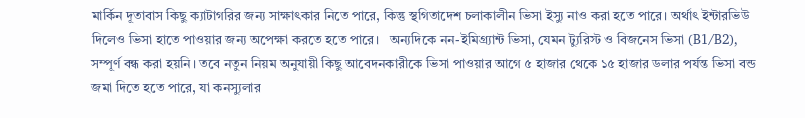মার্কিন দূতাবাস কিছু ক্যাটাগরির জন্য সাক্ষাৎকার নিতে পারে, কিন্তু স্থগিতাদেশ চলাকালীন ভিসা ইস্যু নাও করা হতে পারে। অর্থাৎ ইন্টারভিউ দিলেও ভিসা হাতে পাওয়ার জন্য অপেক্ষা করতে হতে পারে।   অন্যদিকে নন-ইমিগ্র্যান্ট ভিসা, যেমন ট্যুরিস্ট ও বিজনেস ভিসা (B1/B2), সম্পূর্ণ বন্ধ করা হয়নি। তবে নতুন নিয়ম অনুযায়ী কিছু আবেদনকারীকে ভিসা পাওয়ার আগে ৫ হাজার থেকে ১৫ হাজার ডলার পর্যন্ত ভিসা বন্ড জমা দিতে হতে পারে, যা কনস্যুলার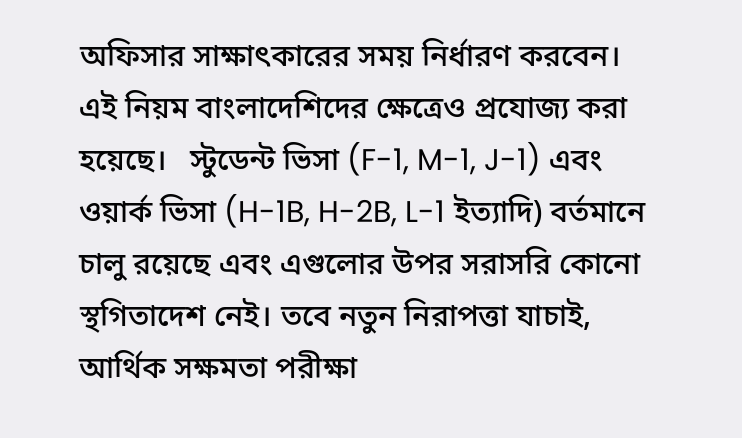অফিসার সাক্ষাৎকারের সময় নির্ধারণ করবেন। এই নিয়ম বাংলাদেশিদের ক্ষেত্রেও প্রযোজ্য করা হয়েছে।   স্টুডেন্ট ভিসা (F-1, M-1, J-1) এবং ওয়ার্ক ভিসা (H-1B, H-2B, L-1 ইত্যাদি) বর্তমানে চালু রয়েছে এবং এগুলোর উপর সরাসরি কোনো স্থগিতাদেশ নেই। তবে নতুন নিরাপত্তা যাচাই, আর্থিক সক্ষমতা পরীক্ষা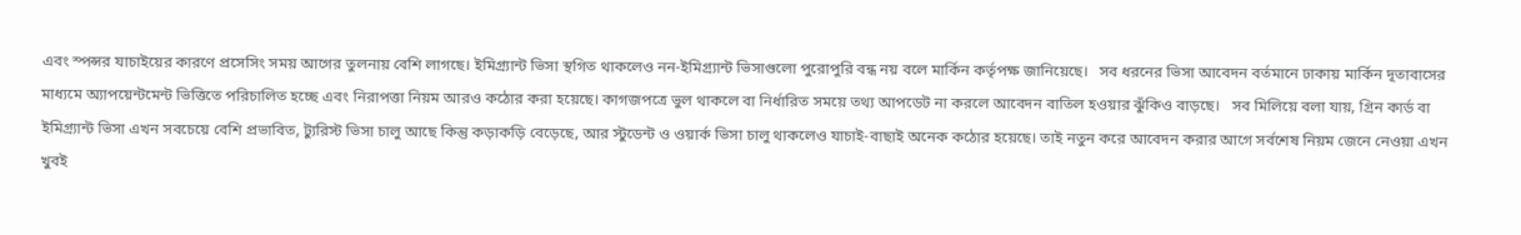এবং স্পন্সর যাচাইয়ের কারণে প্রসেসিং সময় আগের তুলনায় বেশি লাগছে। ইমিগ্র্যান্ট ভিসা স্থগিত থাকলেও নন-ইমিগ্র্যান্ট ভিসাগুলো পুরোপুরি বন্ধ নয় বলে মার্কিন কর্তৃপক্ষ জানিয়েছে।   সব ধরনের ভিসা আবেদন বর্তমানে ঢাকায় মার্কিন দূতাবাসের মাধ্যমে অ্যাপয়েন্টমেন্ট ভিত্তিতে পরিচালিত হচ্ছে এবং নিরাপত্তা নিয়ম আরও কঠোর করা হয়েছে। কাগজপত্রে ভুল থাকলে বা নির্ধারিত সময়ে তথ্য আপডেট না করলে আবেদন বাতিল হওয়ার ঝুঁকিও বাড়ছে।   সব মিলিয়ে বলা যায়, গ্রিন কার্ড বা ইমিগ্র্যান্ট ভিসা এখন সবচেয়ে বেশি প্রভাবিত, ট্যুরিস্ট ভিসা চালু আছে কিন্তু কড়াকড়ি বেড়েছে, আর স্টুডেন্ট ও ওয়ার্ক ভিসা চালু থাকলেও যাচাই-বাছাই অনেক কঠোর হয়েছে। তাই নতুন করে আবেদন করার আগে সর্বশেষ নিয়ম জেনে নেওয়া এখন খুবই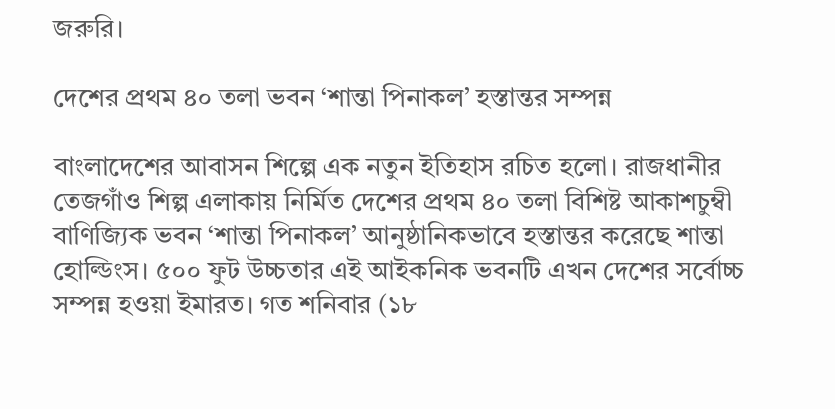জরুরি।

দেশের প্রথম ৪০ তলা ভবন ‘শান্তা পিনাকল’ হস্তান্তর সম্পন্ন

বাংলাদেশের আবাসন শিল্পে এক নতুন ইতিহাস রচিত হলো। রাজধানীর তেজগাঁও শিল্প এলাকায় নির্মিত দেশের প্রথম ৪০ তলা বিশিষ্ট আকাশচুম্বী বাণিজ্যিক ভবন ‘শান্তা পিনাকল’ আনুষ্ঠানিকভাবে হস্তান্তর করেছে শান্তা হোল্ডিংস। ৫০০ ফুট উচ্চতার এই আইকনিক ভবনটি এখন দেশের সর্বোচ্চ সম্পন্ন হওয়া ইমারত। গত শনিবার (১৮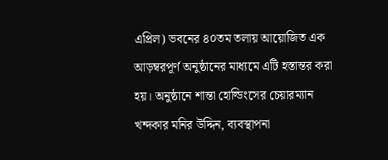এপ্রিল) ভবনের ৪০তম তলায় আয়োজিত এক আড়ম্বরপূর্ণ অনুষ্ঠানের মাধ্যমে এটি হস্তান্তর করা হয়। অনুষ্ঠানে শান্তা হোল্ডিংসের চেয়ারম্যান খন্দকার মনির উদ্দিন, ব্যবস্থাপনা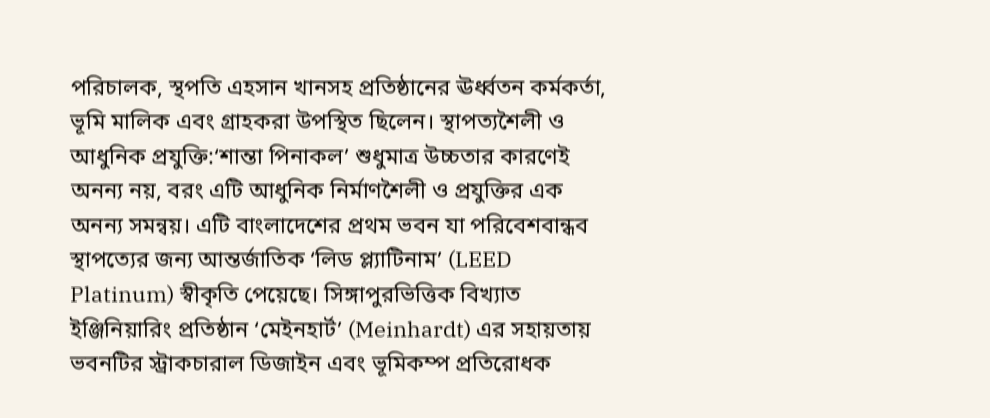পরিচালক, স্থপতি এহসান খানসহ প্রতিষ্ঠানের ঊর্ধ্বতন কর্মকর্তা, ভূমি মালিক এবং গ্রাহকরা উপস্থিত ছিলেন। স্থাপত্যশৈলী ও আধুনিক প্রযুক্তি:‘শান্তা পিনাকল’ শুধুমাত্র উচ্চতার কারণেই অনন্য নয়, বরং এটি আধুনিক নির্মাণশৈলী ও প্রযুক্তির এক অনন্য সমন্বয়। এটি বাংলাদেশের প্রথম ভবন যা পরিবেশবান্ধব স্থাপত্যের জন্য আন্তর্জাতিক ‘লিড প্ল্যাটিনাম’ (LEED Platinum) স্বীকৃতি পেয়েছে। সিঙ্গাপুরভিত্তিক বিখ্যাত ইঞ্জিনিয়ারিং প্রতিষ্ঠান ‘মেইনহার্ট’ (Meinhardt) এর সহায়তায় ভবনটির স্ট্রাকচারাল ডিজাইন এবং ভূমিকম্প প্রতিরোধক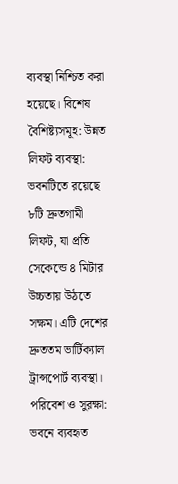ব্যবস্থা নিশ্চিত করা হয়েছে। বিশেষ বৈশিষ্ট্যসমূহ: উন্নত লিফট ব্যবস্থা: ভবনটিতে রয়েছে ৮টি দ্রুতগামী লিফট, যা প্রতি সেকেন্ডে ৪ মিটার উচ্চতায় উঠতে সক্ষম। এটি দেশের দ্রুততম ভার্টিক্যাল ট্রান্সপোর্ট ব্যবস্থা। পরিবেশ ও সুরক্ষা: ভবনে ব্যবহৃত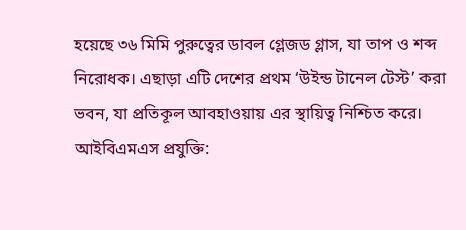হয়েছে ৩৬ মিমি পুরুত্বের ডাবল গ্লেজড গ্লাস, যা তাপ ও শব্দ নিরোধক। এছাড়া এটি দেশের প্রথম ‘উইন্ড টানেল টেস্ট’ করা ভবন, যা প্রতিকূল আবহাওয়ায় এর স্থায়িত্ব নিশ্চিত করে। আইবিএমএস প্রযুক্তি: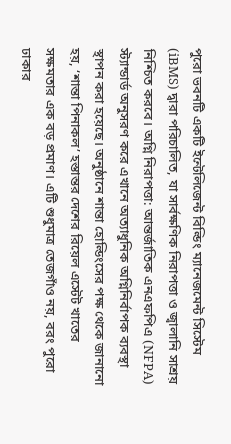পুরো ভবনটি একটি ইন্টেলিজেন্ট বিল্ডিং ম্যানেজমেন্ট সিস্টেম (iBMS) দ্বারা পরিচালিত, যা সার্বক্ষণিক নিরাপত্তা ও জ্বালানি সাশ্রয় নিশ্চিত করবে। অগ্নি নিরাপত্তা: আন্তর্জাতিক এনএফপিএ (NFPA) স্ট্যান্ডার্ড অনুসরণ করে এখানে অত্যাধুনিক অগ্নিনির্বাপক ব্যবস্থা স্থাপন করা হয়েছে। অনুষ্ঠানে শান্তা হোল্ডিংসের পক্ষ থেকে জানানো হয়, ‘শান্তা পিনাকল’ হস্তান্তর দেশের রিয়েল এস্টেট খাতের সক্ষমতার এক বড় প্রমাণ। এটি শুধুমাত্র তেজগাঁও নয়, বরং পুরো ঢাকার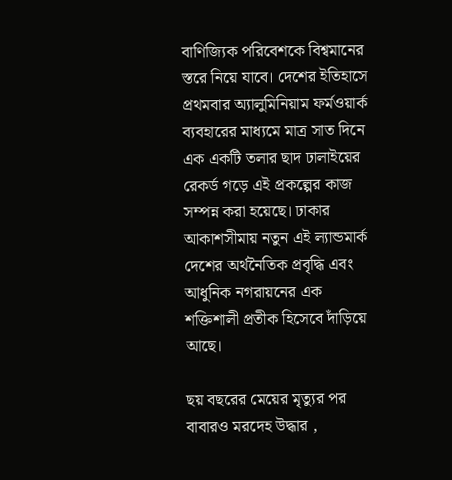বাণিজ্যিক পরিবেশকে বিশ্বমানের স্তরে নিয়ে যাবে। দেশের ইতিহাসে প্রথমবার অ্যালুমিনিয়াম ফর্মওয়ার্ক ব্যবহারের মাধ্যমে মাত্র সাত দিনে এক একটি তলার ছাদ ঢালাইয়ের রেকর্ড গড়ে এই প্রকল্পের কাজ সম্পন্ন করা হয়েছে। ঢাকার আকাশসীমায় নতুন এই ল্যান্ডমার্ক দেশের অর্থনৈতিক প্রবৃদ্ধি এবং আধুনিক নগরায়নের এক শক্তিশালী প্রতীক হিসেবে দাঁড়িয়ে আছে।

ছয় বছরের মেয়ের মৃত্যুর পর বাবারও মরদেহ উদ্ধার ,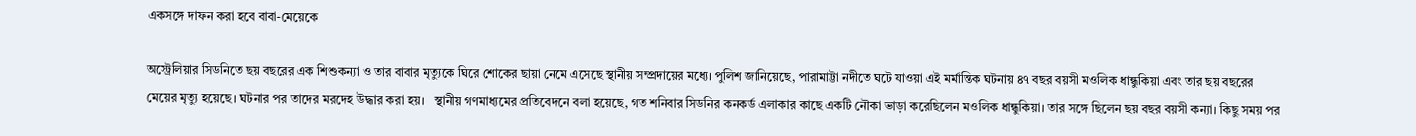একসঙ্গে দাফন করা হবে বাবা-মেয়েকে

অস্ট্রেলিয়ার সিডনিতে ছয় বছরের এক শিশুকন্যা ও তার বাবার মৃত্যুকে ঘিরে শোকের ছায়া নেমে এসেছে স্থানীয় সম্প্রদায়ের মধ্যে। পুলিশ জানিয়েছে, পারামাট্টা নদীতে ঘটে যাওয়া এই মর্মান্তিক ঘটনায় ৪৭ বছর বয়সী মওলিক ধান্ধুকিয়া এবং তার ছয় বছরের মেয়ের মৃত্যু হয়েছে। ঘটনার পর তাদের মরদেহ উদ্ধার করা হয়।   স্থানীয় গণমাধ্যমের প্রতিবেদনে বলা হয়েছে, গত শনিবার সিডনির কনকর্ড এলাকার কাছে একটি নৌকা ভাড়া করেছিলেন মওলিক ধান্ধুকিয়া। তার সঙ্গে ছিলেন ছয় বছর বয়সী কন্যা। কিছু সময় পর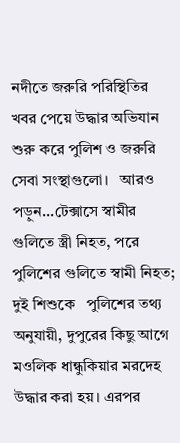নদীতে জরুরি পরিস্থিতির খবর পেয়ে উদ্ধার অভিযান শুরু করে পুলিশ ও জরুরি সেবা সংস্থাগুলো।   আরও পড়ুন...টেক্সাসে স্বামীর গুলিতে স্ত্রী নিহত, পরে পুলিশের গুলিতে স্বামী নিহত; দুই শিশুকে   পুলিশের তথ্য অনুযায়ী, দুপুরের কিছু আগে মওলিক ধান্ধুকিয়ার মরদেহ উদ্ধার করা হয়। এরপর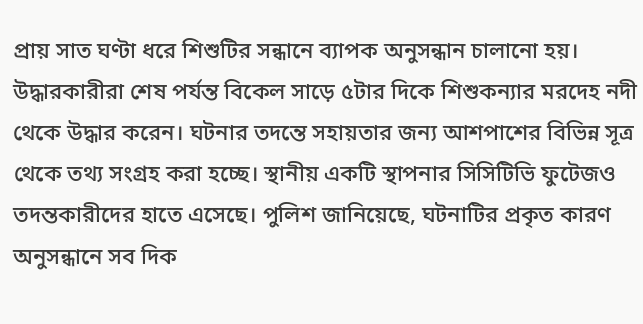প্রায় সাত ঘণ্টা ধরে শিশুটির সন্ধানে ব্যাপক অনুসন্ধান চালানো হয়। উদ্ধারকারীরা শেষ পর্যন্ত বিকেল সাড়ে ৫টার দিকে শিশুকন্যার মরদেহ নদী থেকে উদ্ধার করেন। ঘটনার তদন্তে সহায়তার জন্য আশপাশের বিভিন্ন সূত্র থেকে তথ্য সংগ্রহ করা হচ্ছে। স্থানীয় একটি স্থাপনার সিসিটিভি ফুটেজও তদন্তকারীদের হাতে এসেছে। পুলিশ জানিয়েছে, ঘটনাটির প্রকৃত কারণ অনুসন্ধানে সব দিক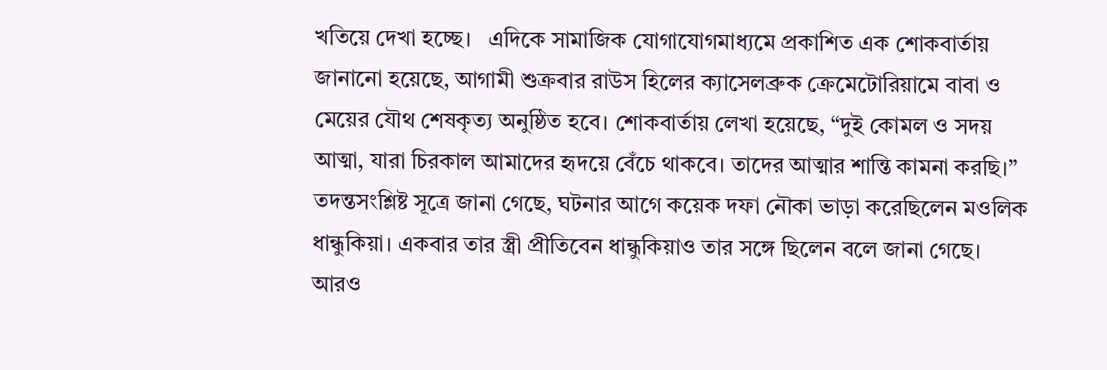খতিয়ে দেখা হচ্ছে।   এদিকে সামাজিক যোগাযোগমাধ্যমে প্রকাশিত এক শোকবার্তায় জানানো হয়েছে, আগামী শুক্রবার রাউস হিলের ক্যাসেলব্রুক ক্রেমেটোরিয়ামে বাবা ও মেয়ের যৌথ শেষকৃত্য অনুষ্ঠিত হবে। শোকবার্তায় লেখা হয়েছে, “দুই কোমল ও সদয় আত্মা, যারা চিরকাল আমাদের হৃদয়ে বেঁচে থাকবে। তাদের আত্মার শান্তি কামনা করছি।” তদন্তসংশ্লিষ্ট সূত্রে জানা গেছে, ঘটনার আগে কয়েক দফা নৌকা ভাড়া করেছিলেন মওলিক ধান্ধুকিয়া। একবার তার স্ত্রী প্রীতিবেন ধান্ধুকিয়াও তার সঙ্গে ছিলেন বলে জানা গেছে।   আরও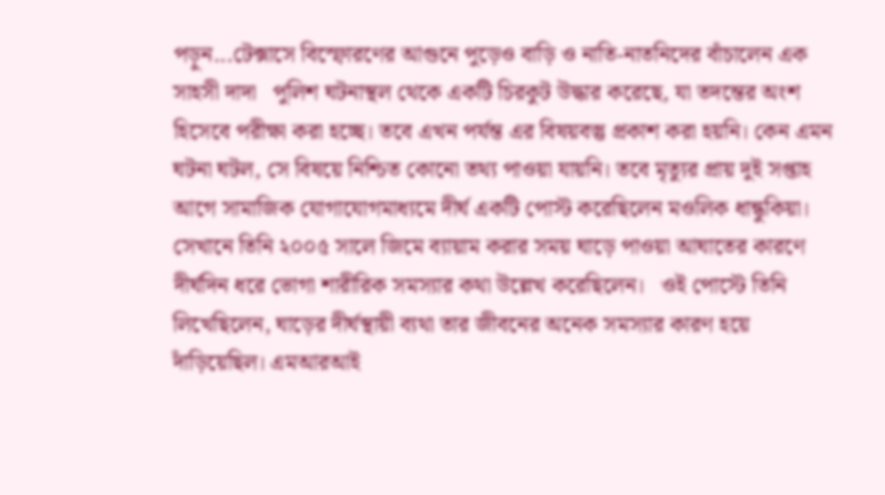পড়ুন...টেক্সাসে বিস্ফোরণের আগুনে পুড়েও বাড়ি ও নাতি-নাতনিদের বাঁচালেন এক সাহসী দাদা   পুলিশ ঘটনাস্থল থেকে একটি চিরকুট উদ্ধার করেছে, যা তদন্তের অংশ হিসেবে পরীক্ষা করা হচ্ছে। তবে এখন পর্যন্ত এর বিষয়বস্তু প্রকাশ করা হয়নি। কেন এমন ঘটনা ঘটল, সে বিষয়ে নিশ্চিত কোনো তথ্য পাওয়া যায়নি। তবে মৃত্যুর প্রায় দুই সপ্তাহ আগে সামাজিক যোগাযোগমাধ্যমে দীর্ঘ একটি পোস্ট করেছিলেন মওলিক ধান্ধুকিয়া। সেখানে তিনি ২০০৫ সালে জিমে ব্যায়াম করার সময় ঘাড়ে পাওয়া আঘাতের কারণে দীর্ঘদিন ধরে ভোগা শারীরিক সমস্যার কথা উল্লেখ করেছিলেন।   ওই পোস্টে তিনি লিখেছিলেন, ঘাড়ের দীর্ঘস্থায়ী ব্যথা তার জীবনের অনেক সমস্যার কারণ হয়ে দাঁড়িয়েছিল। এমআরআই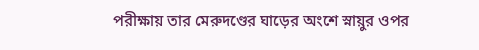পরীক্ষায় তার মেরুদণ্ডের ঘাড়ের অংশে স্নায়ুর ওপর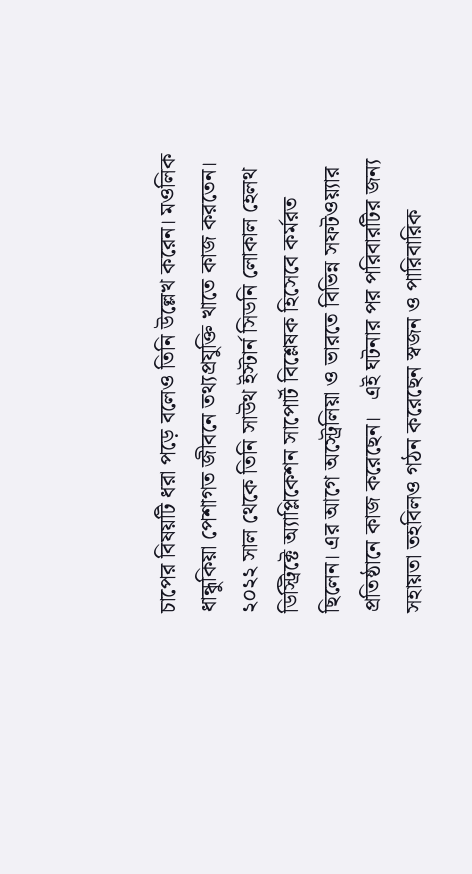চাপের বিষয়টি ধরা পড়ে বলেও তিনি উল্লেখ করেন। মওলিক ধান্ধুকিয়া পেশাগত জীবনে তথ্যপ্রযুক্তি খাতে কাজ করতেন। ২০২২ সাল থেকে তিনি সাউথ ইস্টার্ন সিডনি লোকাল হেলথ ডিস্ট্রিক্টে অ্যাপ্লিকেশন সাপোর্ট বিশ্লেষক হিসেবে কর্মরত ছিলেন। এর আগে অস্ট্রেলিয়া ও ভারতে বিভিন্ন সফটওয়্যার প্রতিষ্ঠানে কাজ করেছেন।   এই ঘটনার পর পরিবারটির জন্য সহায়তা তহবিলও গঠন করেছেন স্বজন ও পারিবারিক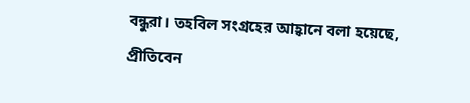বন্ধুরা। তহবিল সংগ্রহের আহ্বানে বলা হয়েছে, প্রীতিবেন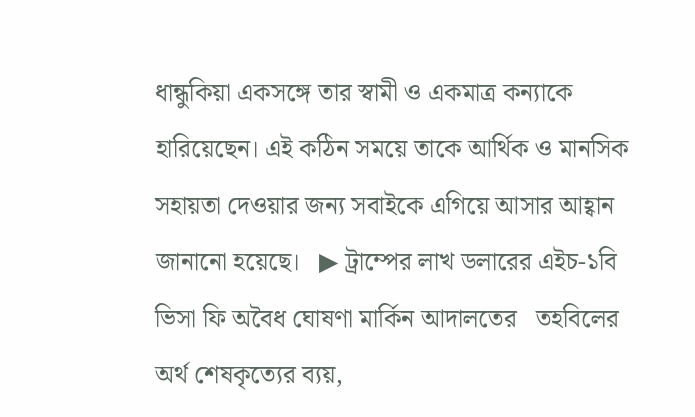ধান্ধুকিয়া একসঙ্গে তার স্বামী ও একমাত্র কন্যাকে হারিয়েছেন। এই কঠিন সময়ে তাকে আর্থিক ও মানসিক সহায়তা দেওয়ার জন্য সবাইকে এগিয়ে আসার আহ্বান জানানো হয়েছে।   ▶ ট্রাম্পের লাখ ডলারের এইচ-১বি ভিসা ফি অবৈধ ঘোষণা মার্কিন আদালতের   তহবিলের অর্থ শেষকৃত্যের ব্যয়,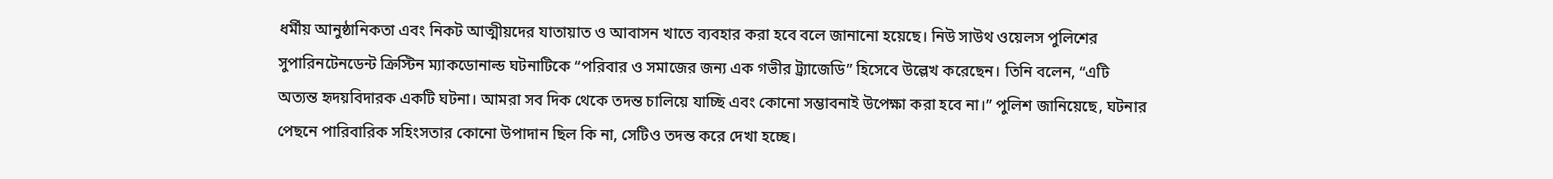ধর্মীয় আনুষ্ঠানিকতা এবং নিকট আত্মীয়দের যাতায়াত ও আবাসন খাতে ব্যবহার করা হবে বলে জানানো হয়েছে। নিউ সাউথ ওয়েলস পুলিশের সুপারিনটেনডেন্ট ক্রিস্টিন ম্যাকডোনাল্ড ঘটনাটিকে “পরিবার ও সমাজের জন্য এক গভীর ট্র্যাজেডি” হিসেবে উল্লেখ করেছেন। তিনি বলেন, “এটি অত্যন্ত হৃদয়বিদারক একটি ঘটনা। আমরা সব দিক থেকে তদন্ত চালিয়ে যাচ্ছি এবং কোনো সম্ভাবনাই উপেক্ষা করা হবে না।” পুলিশ জানিয়েছে, ঘটনার পেছনে পারিবারিক সহিংসতার কোনো উপাদান ছিল কি না, সেটিও তদন্ত করে দেখা হচ্ছে।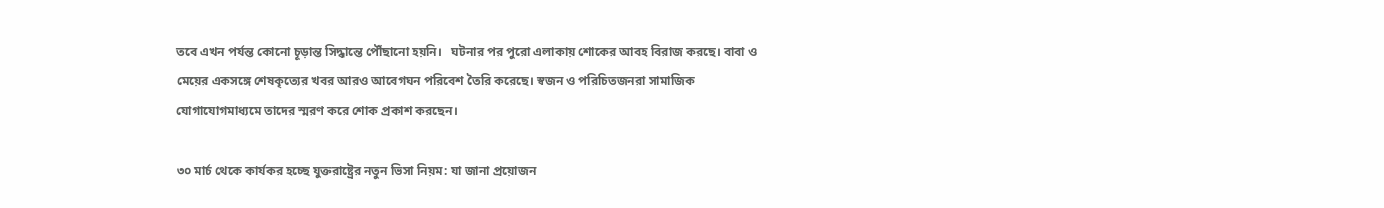তবে এখন পর্যন্ত কোনো চূড়ান্ত সিদ্ধান্তে পৌঁছানো হয়নি।   ঘটনার পর পুরো এলাকায় শোকের আবহ বিরাজ করছে। বাবা ও মেয়ের একসঙ্গে শেষকৃত্যের খবর আরও আবেগঘন পরিবেশ তৈরি করেছে। স্বজন ও পরিচিতজনরা সামাজিক যোগাযোগমাধ্যমে তাদের স্মরণ করে শোক প্রকাশ করছেন।

৩০ মার্চ থেকে কার্যকর হচ্ছে যুক্তরাষ্ট্রের নতুন ভিসা নিয়ম: যা জানা প্রয়োজন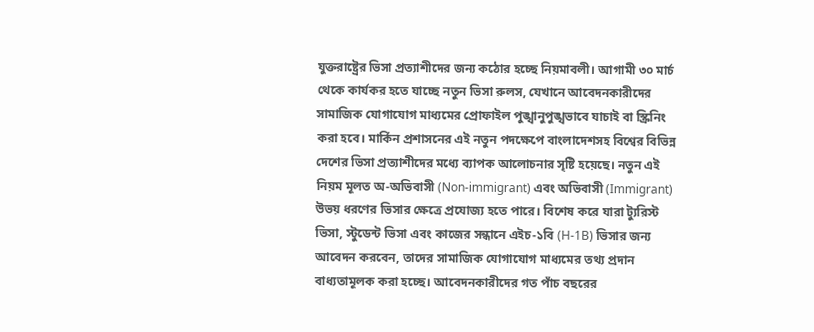যুক্তরাষ্ট্রের ভিসা প্রত্যাশীদের জন্য কঠোর হচ্ছে নিয়মাবলী। আগামী ৩০ মার্চ থেকে কার্যকর হতে যাচ্ছে নতুন ভিসা রুলস, যেখানে আবেদনকারীদের সামাজিক যোগাযোগ মাধ্যমের প্রোফাইল পুঙ্খানুপুঙ্খভাবে যাচাই বা স্ক্রিনিং করা হবে। মার্কিন প্রশাসনের এই নতুন পদক্ষেপে বাংলাদেশসহ বিশ্বের বিভিন্ন দেশের ভিসা প্রত্যাশীদের মধ্যে ব্যাপক আলোচনার সৃষ্টি হয়েছে। নতুন এই নিয়ম মূলত অ-অভিবাসী (Non-immigrant) এবং অভিবাসী (Immigrant) উভয় ধরণের ভিসার ক্ষেত্রে প্রযোজ্য হতে পারে। বিশেষ করে যারা ট্যুরিস্ট ভিসা, স্টুডেন্ট ভিসা এবং কাজের সন্ধানে এইচ-১বি (H-1B) ভিসার জন্য আবেদন করবেন, তাদের সামাজিক যোগাযোগ মাধ্যমের তথ্য প্রদান বাধ্যতামূলক করা হচ্ছে। আবেদনকারীদের গত পাঁচ বছরের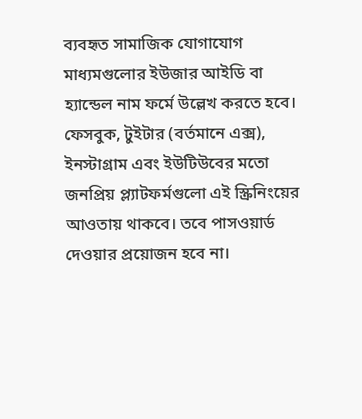ব্যবহৃত সামাজিক যোগাযোগ মাধ্যমগুলোর ইউজার আইডি বা হ্যান্ডেল নাম ফর্মে উল্লেখ করতে হবে। ফেসবুক, টুইটার (বর্তমানে এক্স), ইনস্টাগ্রাম এবং ইউটিউবের মতো জনপ্রিয় প্ল্যাটফর্মগুলো এই স্ক্রিনিংয়ের আওতায় থাকবে। তবে পাসওয়ার্ড দেওয়ার প্রয়োজন হবে না।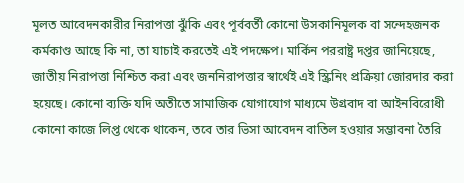মূলত আবেদনকারীর নিরাপত্তা ঝুঁকি এবং পূর্ববর্তী কোনো উসকানিমূলক বা সন্দেহজনক কর্মকাণ্ড আছে কি না, তা যাচাই করতেই এই পদক্ষেপ। মার্কিন পররাষ্ট্র দপ্তর জানিয়েছে, জাতীয় নিরাপত্তা নিশ্চিত করা এবং জননিরাপত্তার স্বার্থেই এই স্ক্রিনিং প্রক্রিয়া জোরদার করা হয়েছে। কোনো ব্যক্তি যদি অতীতে সামাজিক যোগাযোগ মাধ্যমে উগ্রবাদ বা আইনবিরোধী কোনো কাজে লিপ্ত থেকে থাকেন, তবে তার ভিসা আবেদন বাতিল হওয়ার সম্ভাবনা তৈরি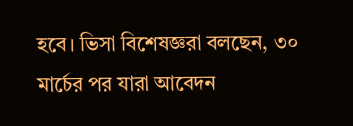হবে। ভিসা বিশেষজ্ঞরা বলছেন, ৩০ মার্চের পর যারা আবেদন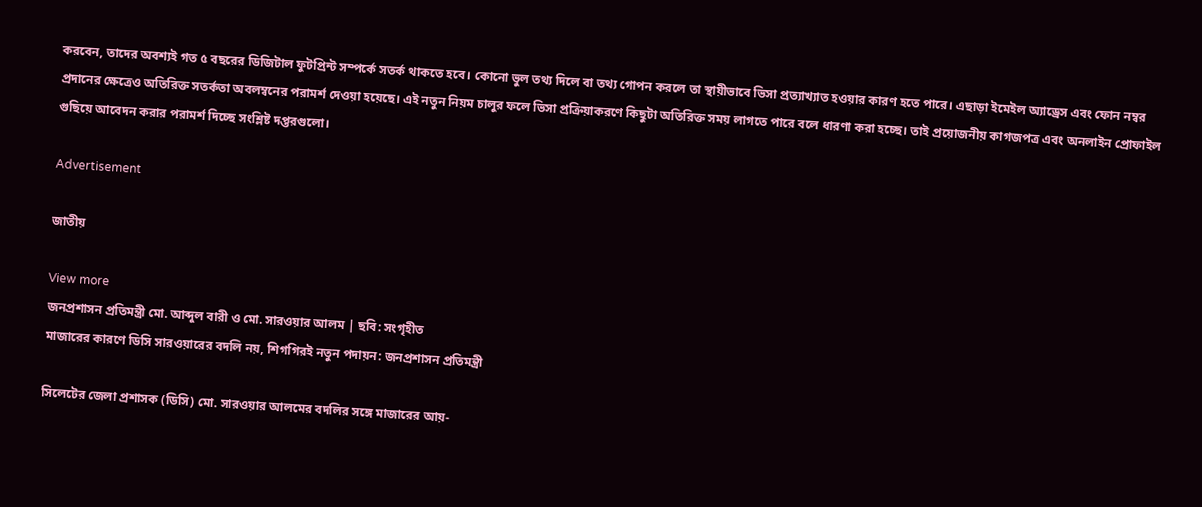করবেন, তাদের অবশ্যই গত ৫ বছরের ডিজিটাল ফুটপ্রিন্ট সম্পর্কে সতর্ক থাকতে হবে। কোনো ভুল তথ্য দিলে বা তথ্য গোপন করলে তা স্থায়ীভাবে ভিসা প্রত্যাখ্যাত হওয়ার কারণ হতে পারে। এছাড়া ইমেইল অ্যাড্রেস এবং ফোন নম্বর প্রদানের ক্ষেত্রেও অতিরিক্ত সতর্কতা অবলম্বনের পরামর্শ দেওয়া হয়েছে। এই নতুন নিয়ম চালুর ফলে ভিসা প্রক্রিয়াকরণে কিছুটা অতিরিক্ত সময় লাগতে পারে বলে ধারণা করা হচ্ছে। তাই প্রয়োজনীয় কাগজপত্র এবং অনলাইন প্রোফাইল গুছিয়ে আবেদন করার পরামর্শ দিচ্ছে সংশ্লিষ্ট দপ্তরগুলো।

Advertisement

জাতীয়

View more
জনপ্রশাসন প্রতিমন্ত্রী মো. আব্দুল বারী ও মো. সারওয়ার আলম | ছবি: সংগৃহীত
মাজারের কারণে ডিসি সারওয়ারের বদলি নয়, শিগগিরই নতুন পদায়ন: জনপ্রশাসন প্রতিমন্ত্রী

সিলেটের জেলা প্রশাসক (ডিসি) মো. সারওয়ার আলমের বদলির সঙ্গে মাজারের আয়-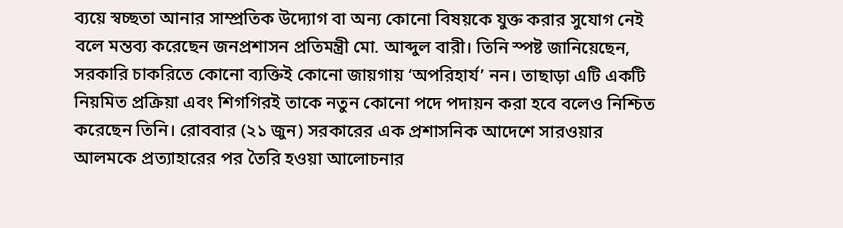ব্যয়ে স্বচ্ছতা আনার সাম্প্রতিক উদ্যোগ বা অন্য কোনো বিষয়কে যুক্ত করার সুযোগ নেই বলে মন্তব্য করেছেন জনপ্রশাসন প্রতিমন্ত্রী মো. আব্দুল বারী। তিনি স্পষ্ট জানিয়েছেন, সরকারি চাকরিতে কোনো ব্যক্তিই কোনো জায়গায় ‘অপরিহার্য’ নন। তাছাড়া এটি একটি নিয়মিত প্রক্রিয়া এবং শিগগিরই তাকে নতুন কোনো পদে পদায়ন করা হবে বলেও নিশ্চিত করেছেন তিনি। রোববার (২১ জুন) সরকারের এক প্রশাসনিক আদেশে সারওয়ার আলমকে প্রত্যাহারের পর তৈরি হওয়া আলোচনার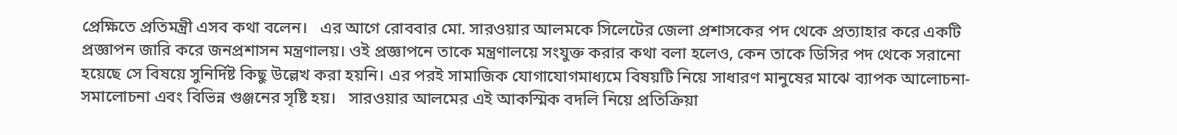প্রেক্ষিতে প্রতিমন্ত্রী এসব কথা বলেন।   এর আগে রোববার মো. সারওয়ার আলমকে সিলেটের জেলা প্রশাসকের পদ থেকে প্রত্যাহার করে একটি প্রজ্ঞাপন জারি করে জনপ্রশাসন মন্ত্রণালয়। ওই প্রজ্ঞাপনে তাকে মন্ত্রণালয়ে সংযুক্ত করার কথা বলা হলেও, কেন তাকে ডিসির পদ থেকে সরানো হয়েছে সে বিষয়ে সুনির্দিষ্ট কিছু উল্লেখ করা হয়নি। এর পরই সামাজিক যোগাযোগমাধ্যমে বিষয়টি নিয়ে সাধারণ মানুষের মাঝে ব্যাপক আলোচনা-সমালোচনা এবং বিভিন্ন গুঞ্জনের সৃষ্টি হয়।   সারওয়ার আলমের এই আকস্মিক বদলি নিয়ে প্রতিক্রিয়া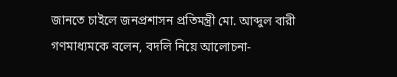জানতে চাইলে জনপ্রশাসন প্রতিমন্ত্রী মো. আব্দুল বারী গণমাধ্যমকে বলেন, বদলি নিয়ে আলোচনা-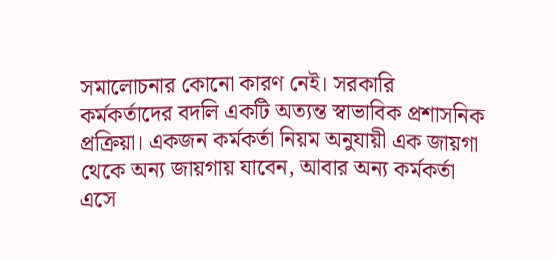সমালোচনার কোনো কারণ নেই। সরকারি কর্মকর্তাদের বদলি একটি অত্যন্ত স্বাভাবিক প্রশাসনিক প্রক্রিয়া। একজন কর্মকর্তা নিয়ম অনুযায়ী এক জায়গা থেকে অন্য জায়গায় যাবেন, আবার অন্য কর্মকর্তা এসে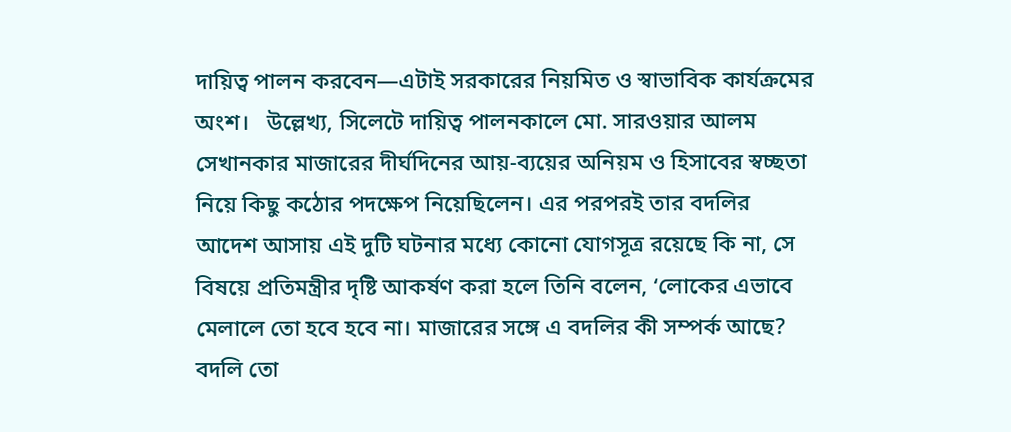দায়িত্ব পালন করবেন—এটাই সরকারের নিয়মিত ও স্বাভাবিক কার্যক্রমের অংশ।   উল্লেখ্য, সিলেটে দায়িত্ব পালনকালে মো. সারওয়ার আলম সেখানকার মাজারের দীর্ঘদিনের আয়-ব্যয়ের অনিয়ম ও হিসাবের স্বচ্ছতা নিয়ে কিছু কঠোর পদক্ষেপ নিয়েছিলেন। এর পরপরই তার বদলির আদেশ আসায় এই দুটি ঘটনার মধ্যে কোনো যোগসূত্র রয়েছে কি না, সে বিষয়ে প্রতিমন্ত্রীর দৃষ্টি আকর্ষণ করা হলে তিনি বলেন, ‘লোকের এভাবে মেলালে তো হবে হবে না। মাজারের সঙ্গে এ বদলির কী সম্পর্ক আছে? বদলি তো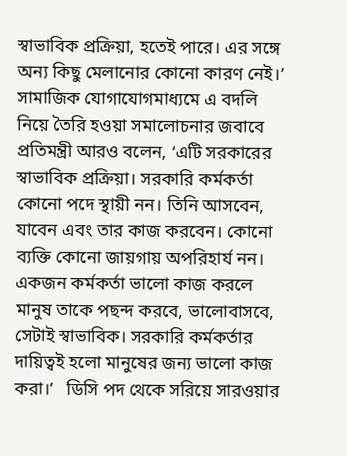স্বাভাবিক প্রক্রিয়া, হতেই পারে। এর সঙ্গে অন্য কিছু মেলানোর কোনো কারণ নেই।’   সামাজিক যোগাযোগমাধ্যমে এ বদলি নিয়ে তৈরি হওয়া সমালোচনার জবাবে প্রতিমন্ত্রী আরও বলেন, ‘এটি সরকারের স্বাভাবিক প্রক্রিয়া। সরকারি কর্মকর্তা কোনো পদে স্থায়ী নন। তিনি আসবেন, যাবেন এবং তার কাজ করবেন। কোনো ব্যক্তি কোনো জায়গায় অপরিহার্য নন। একজন কর্মকর্তা ভালো কাজ করলে মানুষ তাকে পছন্দ করবে, ভালোবাসবে, সেটাই স্বাভাবিক। সরকারি কর্মকর্তার দায়িত্বই হলো মানুষের জন্য ভালো কাজ করা।’   ডিসি পদ থেকে সরিয়ে সারওয়ার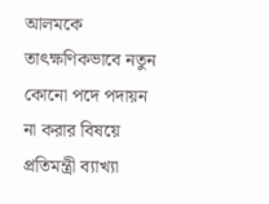আলমকে তাৎক্ষণিকভাবে নতুন কোনো পদে পদায়ন না করার বিষয়ে প্রতিমন্ত্রী ব্যাখ্যা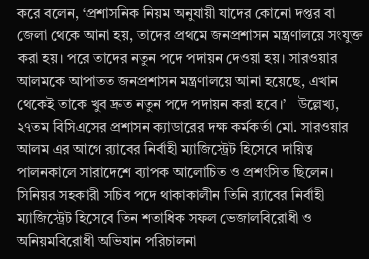করে বলেন, ‘প্রশাসনিক নিয়ম অনুযায়ী যাদের কোনো দপ্তর বা জেলা থেকে আনা হয়, তাদের প্রথমে জনপ্রশাসন মন্ত্রণালয়ে সংযুক্ত করা হয়। পরে তাদের নতুন পদে পদায়ন দেওয়া হয়। সারওয়ার আলমকে আপাতত জনপ্রশাসন মন্ত্রণালয়ে আনা হয়েছে, এখান থেকেই তাকে খুব দ্রুত নতুন পদে পদায়ন করা হবে।’   উল্লেখ্য, ২৭তম বিসিএসের প্রশাসন ক্যাডারের দক্ষ কর্মকর্তা মো. সারওয়ার আলম এর আগে র‍্যাবের নির্বাহী ম্যাজিস্ট্রেট হিসেবে দায়িত্ব পালনকালে সারাদেশে ব্যাপক আলোচিত ও প্রশংসিত ছিলেন। সিনিয়র সহকারী সচিব পদে থাকাকালীন তিনি র‍্যাবের নির্বাহী ম্যাজিস্ট্রেট হিসেবে তিন শতাধিক সফল ভেজালবিরোধী ও অনিয়মবিরোধী অভিযান পরিচালনা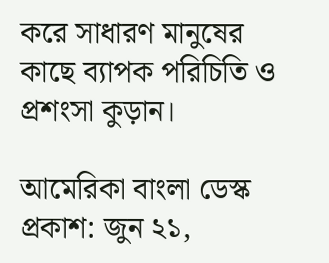করে সাধারণ মানুষের কাছে ব্যাপক পরিচিতি ও প্রশংসা কুড়ান।

আমেরিকা বাংলা ডেস্ক প্রকাশ: জুন ২১,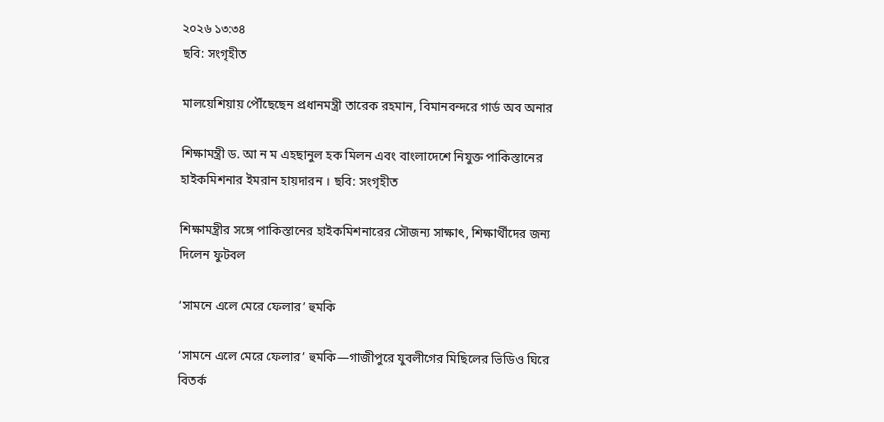২০২৬ ১৩:৩৪
ছবি: সংগৃহীত

মালয়েশিয়ায় পৌঁছেছেন প্রধানমন্ত্রী তারেক রহমান, বিমানবন্দরে গার্ড অব অনার

শিক্ষামন্ত্রী ড. আ ন ম এহছানুল হক মিলন এবং বাংলাদেশে নিযুক্ত পাকিস্তানের হাইকমিশনার ইমরান হায়দারন । ছবি: সংগৃহীত

শিক্ষামন্ত্রীর সঙ্গে পাকিস্তানের হাইকমিশনারের সৌজন্য সাক্ষাৎ, শিক্ষার্থীদের জন্য দিলেন ফুটবল

‘সামনে এলে মেরে ফেলার’ হুমকি

‘সামনে এলে মেরে ফেলার’ হুমকি—গাজীপুরে যুবলীগের মিছিলের ভিডিও ঘিরে বিতর্ক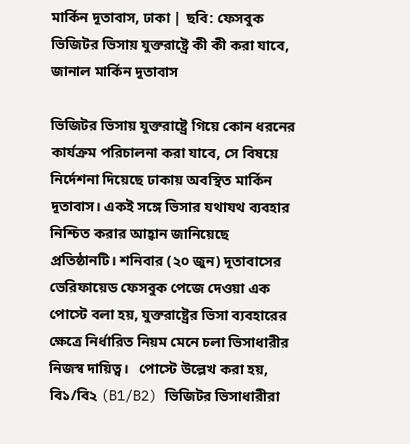মার্কিন দূতাবাস, ঢাকা | ছবি: ফেসবুক
ভিজিটর ভিসায় যুক্তরাষ্ট্রে কী কী করা যাবে, জানাল মার্কিন দূতাবাস

ভিজিটর ভিসায় যুক্তরাষ্ট্রে গিয়ে কোন ধরনের কার্যক্রম পরিচালনা করা যাবে, সে বিষয়ে নির্দেশনা দিয়েছে ঢাকায় অবস্থিত মার্কিন দূতাবাস। একই সঙ্গে ভিসার যথাযথ ব্যবহার নিশ্চিত করার আহ্বান জানিয়েছে প্রতিষ্ঠানটি। শনিবার (২০ জুন) দূতাবাসের ভেরিফায়েড ফেসবুক পেজে দেওয়া এক পোস্টে বলা হয়, যুক্তরাষ্ট্রের ভিসা ব্যবহারের ক্ষেত্রে নির্ধারিত নিয়ম মেনে চলা ভিসাধারীর নিজস্ব দায়িত্ব।   পোস্টে উল্লেখ করা হয়, বি১/বি২ (B1/B2) ভিজিটর ভিসাধারীরা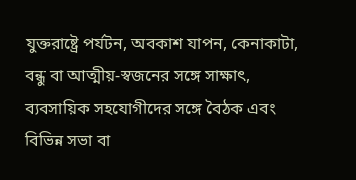যুক্তরাষ্ট্রে পর্যটন, অবকাশ যাপন, কেনাকাটা, বন্ধু বা আত্মীয়-স্বজনের সঙ্গে সাক্ষাৎ, ব্যবসায়িক সহযোগীদের সঙ্গে বৈঠক এবং বিভিন্ন সভা বা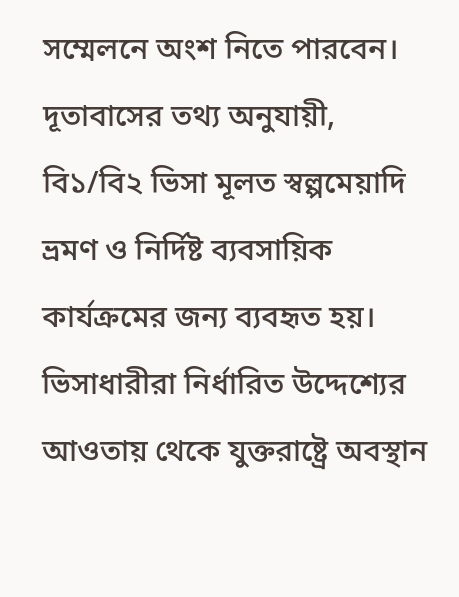সম্মেলনে অংশ নিতে পারবেন।   দূতাবাসের তথ্য অনুযায়ী, বি১/বি২ ভিসা মূলত স্বল্পমেয়াদি ভ্রমণ ও নির্দিষ্ট ব্যবসায়িক কার্যক্রমের জন্য ব্যবহৃত হয়। ভিসাধারীরা নির্ধারিত উদ্দেশ্যের আওতায় থেকে যুক্তরাষ্ট্রে অবস্থান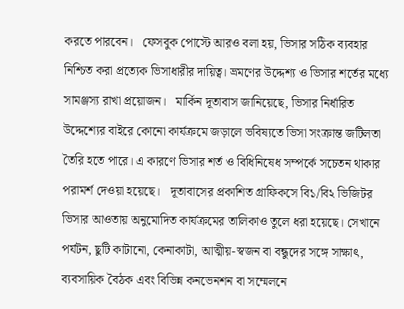করতে পারবেন।   ফেসবুক পোস্টে আরও বলা হয়, ভিসার সঠিক ব্যবহার নিশ্চিত করা প্রত্যেক ভিসাধারীর দায়িত্ব। ভ্রমণের উদ্দেশ্য ও ভিসার শর্তের মধ্যে সামঞ্জস্য রাখা প্রয়োজন।   মার্কিন দূতাবাস জানিয়েছে, ভিসার নির্ধারিত উদ্দেশ্যের বাইরে কোনো কার্যক্রমে জড়ালে ভবিষ্যতে ভিসা সংক্রান্ত জটিলতা তৈরি হতে পারে। এ কারণে ভিসার শর্ত ও বিধিনিষেধ সম্পর্কে সচেতন থাকার পরামর্শ দেওয়া হয়েছে।   দূতাবাসের প্রকাশিত গ্রাফিকসে বি১/বি২ ভিজিটর ভিসার আওতায় অনুমোদিত কার্যক্রমের তালিকাও তুলে ধরা হয়েছে। সেখানে পর্যটন, ছুটি কাটানো, কেনাকাটা, আত্মীয়-স্বজন বা বন্ধুদের সঙ্গে সাক্ষাৎ, ব্যবসায়িক বৈঠক এবং বিভিন্ন কনভেনশন বা সম্মেলনে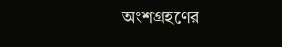অংশগ্রহণের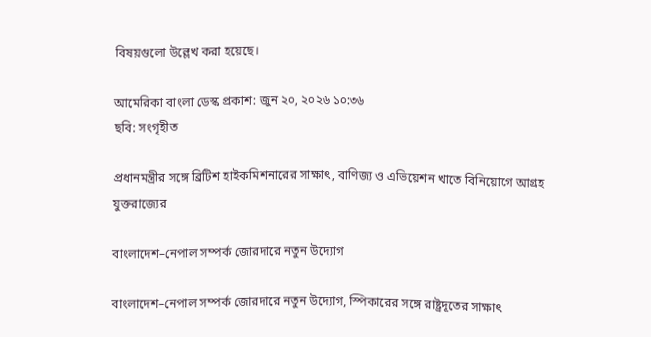বিষয়গুলো উল্লেখ করা হয়েছে।

আমেরিকা বাংলা ডেস্ক প্রকাশ: জুন ২০, ২০২৬ ১০:৩৬
ছবি: সংগৃহীত

প্রধানমন্ত্রীর সঙ্গে ব্রিটিশ হাইকমিশনারের সাক্ষাৎ, বাণিজ্য ও এভিয়েশন খাতে বিনিয়োগে আগ্রহ যুক্তরাজ্যের

বাংলাদেশ–নেপাল সম্পর্ক জোরদারে নতুন উদ্যোগ

বাংলাদেশ–নেপাল সম্পর্ক জোরদারে নতুন উদ্যোগ, স্পিকারের সঙ্গে রাষ্ট্রদূতের সাক্ষাৎ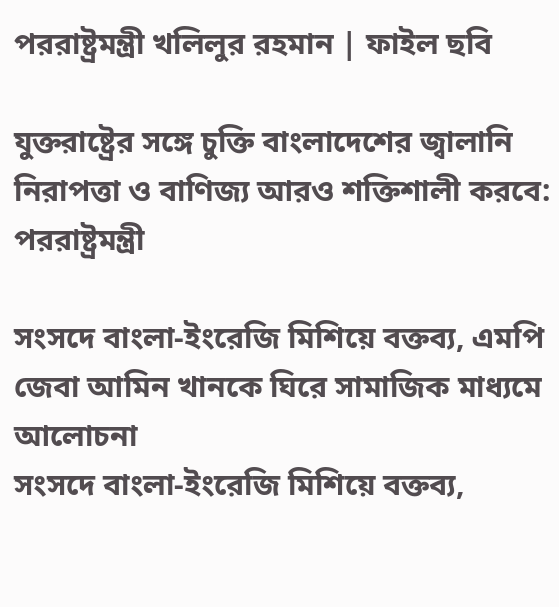পররাষ্ট্রমন্ত্রী খলিলুর রহমান | ফাইল ছবি

যুক্তরাষ্ট্রের সঙ্গে চুক্তি বাংলাদেশের জ্বালানি নিরাপত্তা ও বাণিজ্য আরও শক্তিশালী করবে: পররাষ্ট্রমন্ত্রী

সংসদে বাংলা-ইংরেজি মিশিয়ে বক্তব্য, এমপি জেবা আমিন খানকে ঘিরে সামাজিক মাধ্যমে আলোচনা
সংসদে বাংলা-ইংরেজি মিশিয়ে বক্তব্য,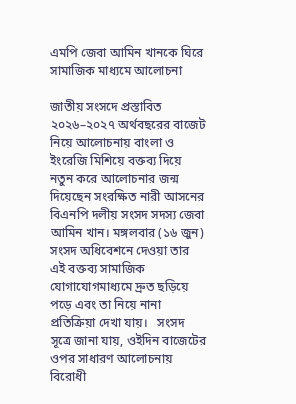এমপি জেবা আমিন খানকে ঘিরে সামাজিক মাধ্যমে আলোচনা

জাতীয় সংসদে প্রস্তাবিত ২০২৬–২০২৭ অর্থবছরের বাজেট নিয়ে আলোচনায় বাংলা ও ইংরেজি মিশিয়ে বক্তব্য দিয়ে নতুন করে আলোচনার জন্ম দিয়েছেন সংরক্ষিত নারী আসনের বিএনপি দলীয় সংসদ সদস্য জেবা আমিন খান। মঙ্গলবার (১৬ জুন) সংসদ অধিবেশনে দেওয়া তার এই বক্তব্য সামাজিক যোগাযোগমাধ্যমে দ্রুত ছড়িয়ে পড়ে এবং তা নিয়ে নানা প্রতিক্রিয়া দেখা যায়।   সংসদ সূত্রে জানা যায়, ওইদিন বাজেটের ওপর সাধারণ আলোচনায় বিরোধী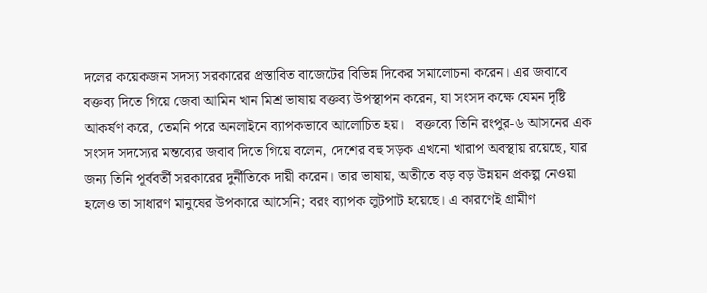দলের কয়েকজন সদস্য সরকারের প্রস্তাবিত বাজেটের বিভিন্ন দিকের সমালোচনা করেন। এর জবাবে বক্তব্য দিতে গিয়ে জেবা আমিন খান মিশ্র ভাষায় বক্তব্য উপস্থাপন করেন, যা সংসদ কক্ষে যেমন দৃষ্টি আকর্ষণ করে, তেমনি পরে অনলাইনে ব্যাপকভাবে আলোচিত হয়।   বক্তব্যে তিনি রংপুর-৬ আসনের এক সংসদ সদস্যের মন্তব্যের জবাব দিতে গিয়ে বলেন, দেশের বহু সড়ক এখনো খারাপ অবস্থায় রয়েছে, যার জন্য তিনি পূর্ববর্তী সরকারের দুর্নীতিকে দায়ী করেন। তার ভাষায়, অতীতে বড় বড় উন্নয়ন প্রকল্প নেওয়া হলেও তা সাধারণ মানুষের উপকারে আসেনি; বরং ব্যাপক লুটপাট হয়েছে। এ কারণেই গ্রামীণ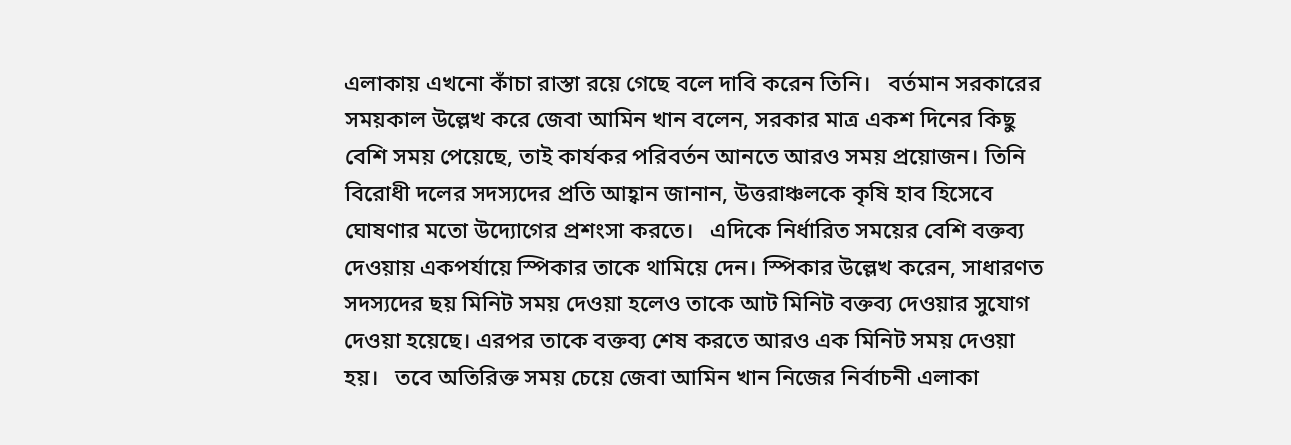এলাকায় এখনো কাঁচা রাস্তা রয়ে গেছে বলে দাবি করেন তিনি।   বর্তমান সরকারের সময়কাল উল্লেখ করে জেবা আমিন খান বলেন, সরকার মাত্র একশ দিনের কিছু বেশি সময় পেয়েছে, তাই কার্যকর পরিবর্তন আনতে আরও সময় প্রয়োজন। তিনি বিরোধী দলের সদস্যদের প্রতি আহ্বান জানান, উত্তরাঞ্চলকে কৃষি হাব হিসেবে ঘোষণার মতো উদ্যোগের প্রশংসা করতে।   এদিকে নির্ধারিত সময়ের বেশি বক্তব্য দেওয়ায় একপর্যায়ে স্পিকার তাকে থামিয়ে দেন। স্পিকার উল্লেখ করেন, সাধারণত সদস্যদের ছয় মিনিট সময় দেওয়া হলেও তাকে আট মিনিট বক্তব্য দেওয়ার সুযোগ দেওয়া হয়েছে। এরপর তাকে বক্তব্য শেষ করতে আরও এক মিনিট সময় দেওয়া হয়।   তবে অতিরিক্ত সময় চেয়ে জেবা আমিন খান নিজের নির্বাচনী এলাকা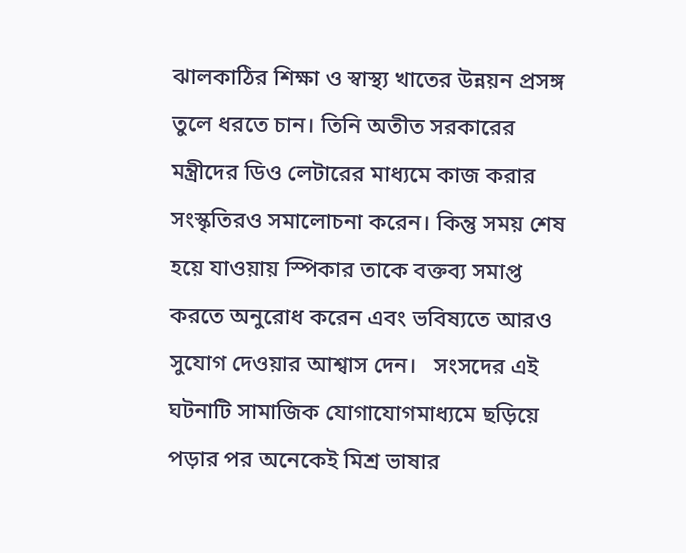ঝালকাঠির শিক্ষা ও স্বাস্থ্য খাতের উন্নয়ন প্রসঙ্গ তুলে ধরতে চান। তিনি অতীত সরকারের মন্ত্রীদের ডিও লেটারের মাধ্যমে কাজ করার সংস্কৃতিরও সমালোচনা করেন। কিন্তু সময় শেষ হয়ে যাওয়ায় স্পিকার তাকে বক্তব্য সমাপ্ত করতে অনুরোধ করেন এবং ভবিষ্যতে আরও সুযোগ দেওয়ার আশ্বাস দেন।   সংসদের এই ঘটনাটি সামাজিক যোগাযোগমাধ্যমে ছড়িয়ে পড়ার পর অনেকেই মিশ্র ভাষার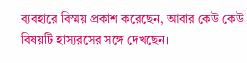ব্যবহারে বিস্ময় প্রকাশ করেছেন, আবার কেউ কেউ বিষয়টি হাস্যরসের সঙ্গে দেখছেন।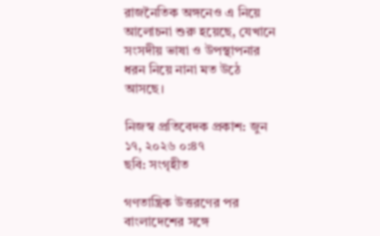রাজনৈতিক অঙ্গনেও এ নিয়ে আলোচনা শুরু হয়েছে, যেখানে সংসদীয় ভাষা ও উপস্থাপনার ধরন নিয়ে নানা মত উঠে আসছে।

নিজস্ব প্রতিবেদক প্রকাশ: জুন ১৭, ২০২৬ ০:৪৭
ছবি: সংগৃহীত

গণতান্ত্রিক উত্তরণের পর বাংলাদেশের সঙ্গে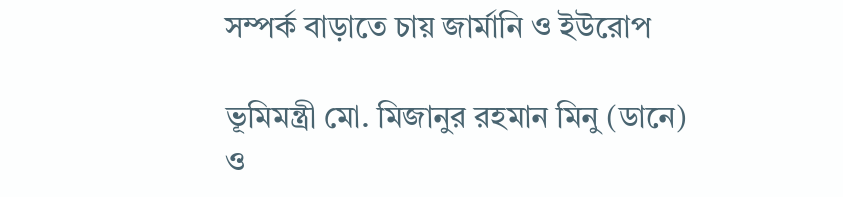সম্পর্ক বাড়াতে চায় জার্মানি ও ইউরোপ

ভূমিমন্ত্রী মো. মিজানুর রহমান মিনু (ডানে) ও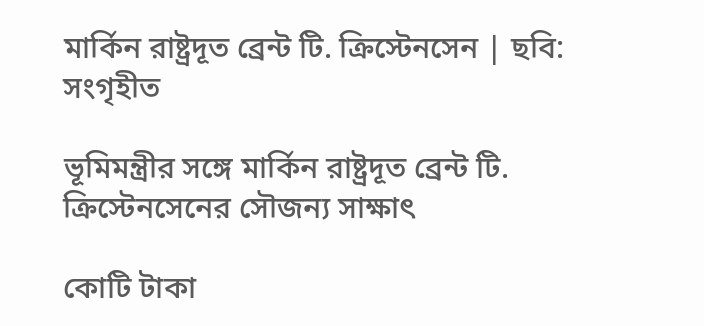মার্কিন রাষ্ট্রদূত ব্রেন্ট টি. ক্রিস্টেনসেন | ছবি: সংগৃহীত

ভূমিমন্ত্রীর সঙ্গে মার্কিন রাষ্ট্রদূত ব্রেন্ট টি. ক্রিস্টেনসেনের সৌজন্য সাক্ষাৎ

কোটি টাকা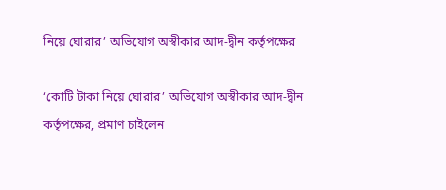নিয়ে ঘোরার’ অভিযোগ অস্বীকার আদ-দ্বীন কর্তৃপক্ষের

‘কোটি টাকা নিয়ে ঘোরার’ অভিযোগ অস্বীকার আদ-দ্বীন কর্তৃপক্ষের, প্রমাণ চাইলেন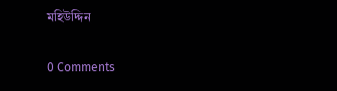মহিউদ্দিন

0 Comments